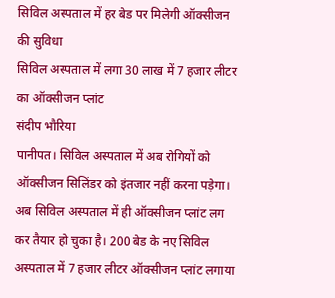सिविल अस्पताल में हर बेड पर मिलेगी ऑक्सीजन की सुविधा
सिविल अस्पताल में लगा 30 लाख में 7 हजार लीटर का ऑक्सीजन प्लांट
संदीप भौरिया
पानीपत। सिविल अस्पताल में अब रोगियों को ऑक्सीजन सिलिंडर को इंतजार नहीं करना पड़ेगा। अब सिविल अस्पताल में ही ऑक्सीजन प्लांट लग कर तैयार हो चुका है। 200 बेड के नए सिविल अस्पताल में 7 हजार लीटर ऑक्सीजन प्लांट लगाया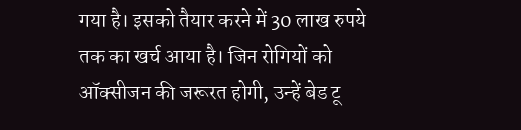गया है। इसको तैयार करने में 30 लाख रुपये तक का खर्च आया है। जिन रोगियों को ऑक्सीजन की जरूरत होगी, उन्हें बेड टू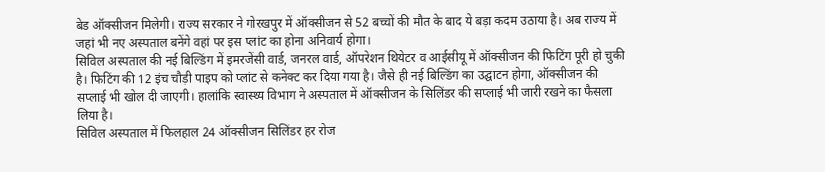बेड ऑक्सीजन मिलेगी। राज्य सरकार ने गोरखपुर में ऑक्सीजन से 52 बच्चों की मौत के बाद ये बड़ा कदम उठाया है। अब राज्य में जहां भी नए अस्पताल बनेंगे वहां पर इस प्लांट का होना अनिवार्य होगा।
सिविल अस्पताल की नई बिल्डिंग में इमरजेंसी वार्ड, जनरल वार्ड, ऑपरेशन थियेटर व आईसीयू में ऑक्सीजन की फिटिंग पूरी हो चुकी है। फिटिंग की 12 इंच चौड़ी पाइप को प्लांट से कनेक्ट कर दिया गया है। जैसे ही नई बिल्डिंग का उद्घाटन होगा, ऑक्सीजन की सप्लाई भी खोल दी जाएगी। हालांकि स्वास्थ्य विभाग ने अस्पताल में ऑक्सीजन के सिलिंडर की सप्लाई भी जारी रखने का फैसला लिया है।
सिविल अस्पताल में फिलहाल 24 ऑक्सीजन सिलिंडर हर रोज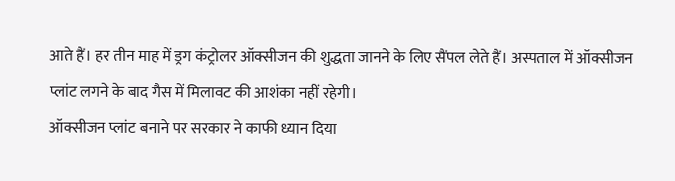आते हैं। हर तीन माह में ड्रग कंट्रोलर ऑक्सीजन की शुद्धता जानने के लिए सैंपल लेते हैं। अस्पताल में ऑक्सीजन प्लांट लगने के बाद गैस में मिलावट की आशंका नहीं रहेगी।
ऑक्सीजन प्लांट बनाने पर सरकार ने काफी ध्यान दिया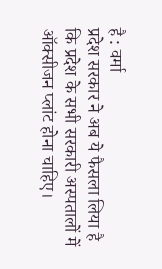है : वर्मा
प्रदेश सरकार ने अब ये फैसला लिया है कि प्रदेश के सभी सरकारी अस्पतालों में ऑक्सीजन प्लांट होना चाहिए।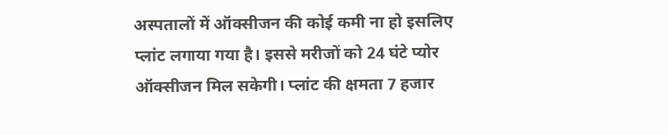अस्पतालों में ऑक्सीजन की कोई कमी ना हो इसलिए प्लांट लगाया गया है। इससे मरीजों को 24 घंटे प्योर ऑक्सीजन मिल सकेगी। प्लांट की क्षमता 7 हजार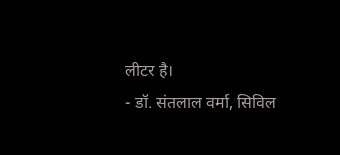लीटर है।
- डॉ. संतलाल वर्मा, सिविल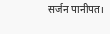सर्जन पानीपत।